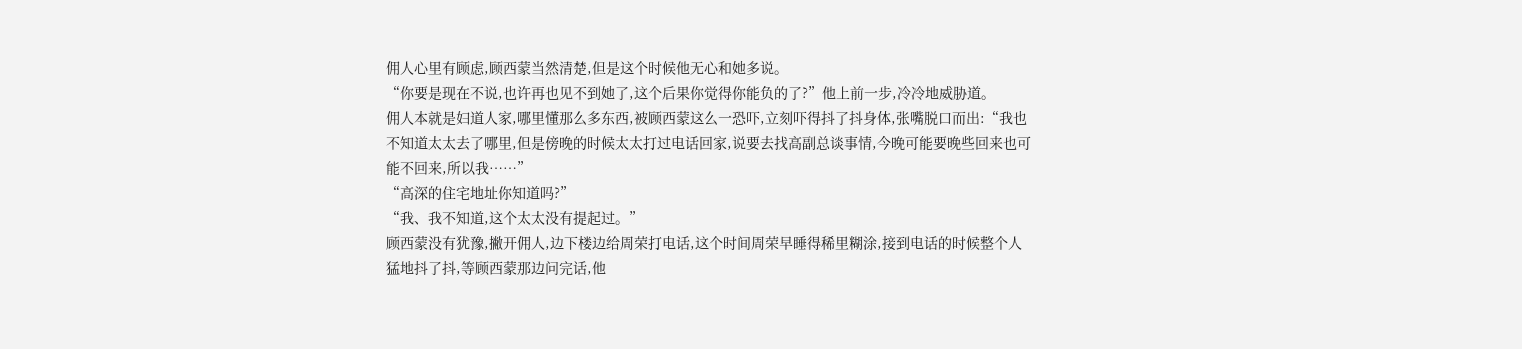佣人心里有顾虑,顾西蒙当然清楚,但是这个时候他无心和她多说。
“你要是现在不说,也许再也见不到她了,这个后果你觉得你能负的了?”他上前一步,冷冷地威胁道。
佣人本就是妇道人家,哪里懂那么多东西,被顾西蒙这么一恐吓,立刻吓得抖了抖身体,张嘴脱口而出:“我也不知道太太去了哪里,但是傍晚的时候太太打过电话回家,说要去找高副总谈事情,今晚可能要晚些回来也可能不回来,所以我……”
“高深的住宅地址你知道吗?”
“我、我不知道,这个太太没有提起过。”
顾西蒙没有犹豫,撇开佣人,边下楼边给周荣打电话,这个时间周荣早睡得稀里糊涂,接到电话的时候整个人猛地抖了抖,等顾西蒙那边问完话,他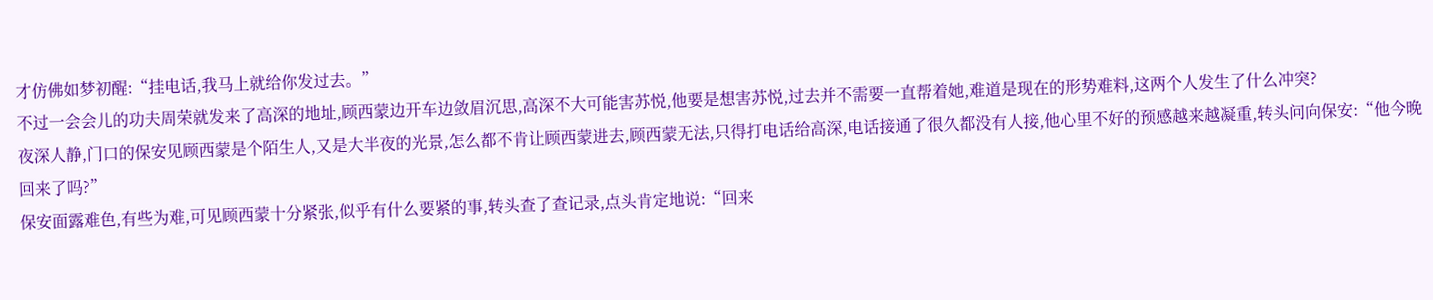才仿佛如梦初醒:“挂电话,我马上就给你发过去。”
不过一会会儿的功夫周荣就发来了高深的地址,顾西蒙边开车边敛眉沉思,高深不大可能害苏悦,他要是想害苏悦,过去并不需要一直帮着她,难道是现在的形势难料,这两个人发生了什么冲突?
夜深人静,门口的保安见顾西蒙是个陌生人,又是大半夜的光景,怎么都不肯让顾西蒙进去,顾西蒙无法,只得打电话给高深,电话接通了很久都没有人接,他心里不好的预感越来越凝重,转头问向保安:“他今晚回来了吗?”
保安面露难色,有些为难,可见顾西蒙十分紧张,似乎有什么要紧的事,转头查了查记录,点头肯定地说:“回来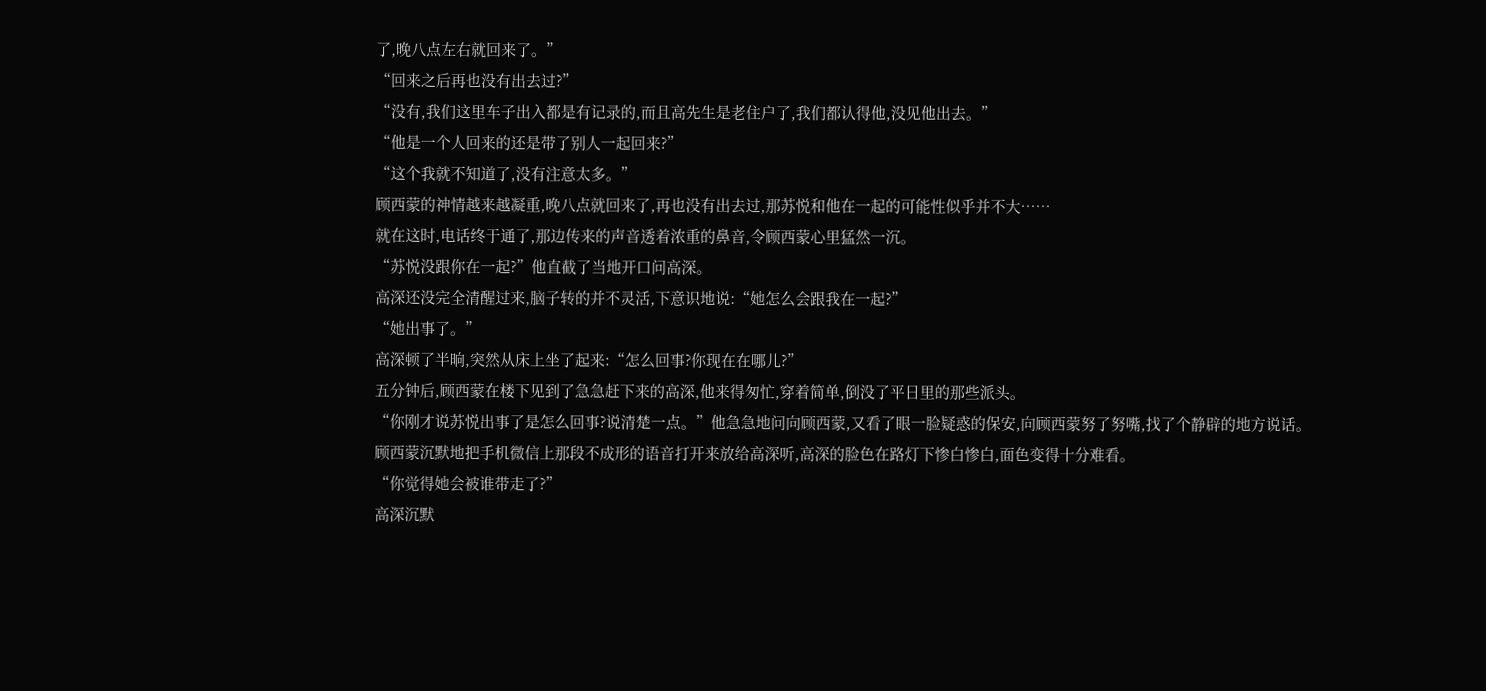了,晚八点左右就回来了。”
“回来之后再也没有出去过?”
“没有,我们这里车子出入都是有记录的,而且高先生是老住户了,我们都认得他,没见他出去。”
“他是一个人回来的还是带了别人一起回来?”
“这个我就不知道了,没有注意太多。”
顾西蒙的神情越来越凝重,晚八点就回来了,再也没有出去过,那苏悦和他在一起的可能性似乎并不大……
就在这时,电话终于通了,那边传来的声音透着浓重的鼻音,令顾西蒙心里猛然一沉。
“苏悦没跟你在一起?”他直截了当地开口问高深。
高深还没完全清醒过来,脑子转的并不灵活,下意识地说:“她怎么会跟我在一起?”
“她出事了。”
高深顿了半晌,突然从床上坐了起来:“怎么回事?你现在在哪儿?”
五分钟后,顾西蒙在楼下见到了急急赶下来的高深,他来得匆忙,穿着简单,倒没了平日里的那些派头。
“你刚才说苏悦出事了是怎么回事?说清楚一点。”他急急地问向顾西蒙,又看了眼一脸疑惑的保安,向顾西蒙努了努嘴,找了个静辟的地方说话。
顾西蒙沉默地把手机微信上那段不成形的语音打开来放给高深听,高深的脸色在路灯下惨白惨白,面色变得十分难看。
“你觉得她会被谁带走了?”
高深沉默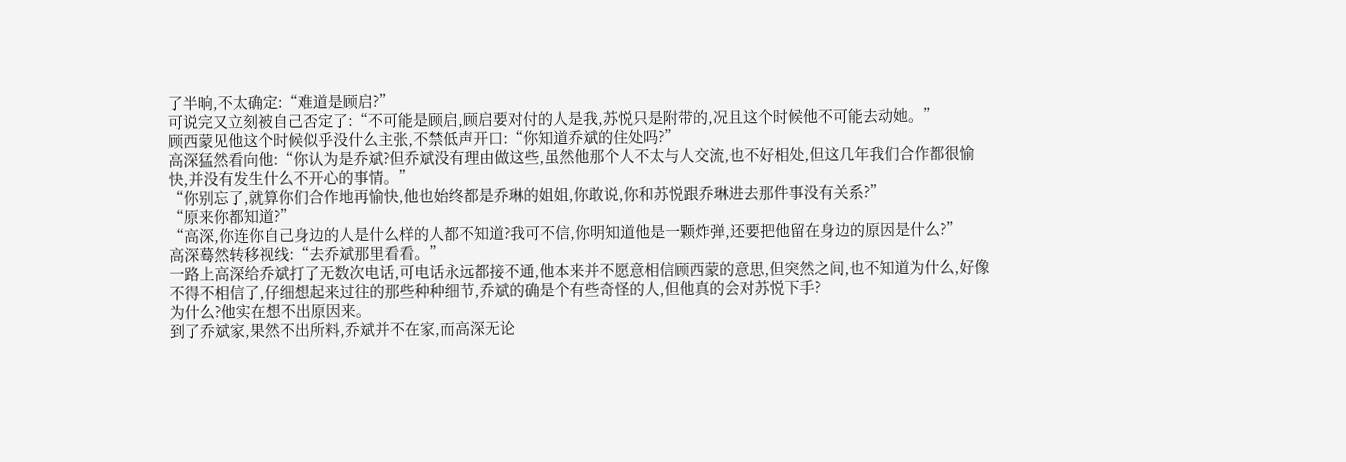了半晌,不太确定:“难道是顾启?”
可说完又立刻被自己否定了:“不可能是顾启,顾启要对付的人是我,苏悦只是附带的,况且这个时候他不可能去动她。”
顾西蒙见他这个时候似乎没什么主张,不禁低声开口:“你知道乔斌的住处吗?”
高深猛然看向他:“你认为是乔斌?但乔斌没有理由做这些,虽然他那个人不太与人交流,也不好相处,但这几年我们合作都很愉快,并没有发生什么不开心的事情。”
“你别忘了,就算你们合作地再愉快,他也始终都是乔琳的姐姐,你敢说,你和苏悦跟乔琳进去那件事没有关系?”
“原来你都知道?”
“高深,你连你自己身边的人是什么样的人都不知道?我可不信,你明知道他是一颗炸弹,还要把他留在身边的原因是什么?”
高深蓦然转移视线:“去乔斌那里看看。”
一路上高深给乔斌打了无数次电话,可电话永远都接不通,他本来并不愿意相信顾西蒙的意思,但突然之间,也不知道为什么,好像不得不相信了,仔细想起来过往的那些种种细节,乔斌的确是个有些奇怪的人,但他真的会对苏悦下手?
为什么?他实在想不出原因来。
到了乔斌家,果然不出所料,乔斌并不在家,而高深无论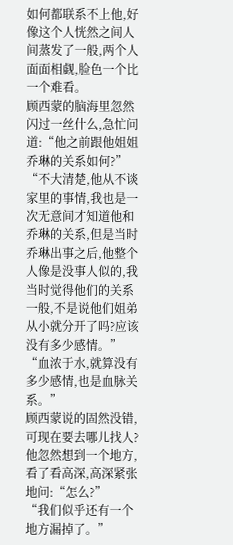如何都联系不上他,好像这个人恍然之间人间蒸发了一般,两个人面面相觑,脸色一个比一个难看。
顾西蒙的脑海里忽然闪过一丝什么,急忙问道:“他之前跟他姐姐乔琳的关系如何?”
“不大清楚,他从不谈家里的事情,我也是一次无意间才知道他和乔琳的关系,但是当时乔琳出事之后,他整个人像是没事人似的,我当时觉得他们的关系一般,不是说他们姐弟从小就分开了吗?应该没有多少感情。”
“血浓于水,就算没有多少感情,也是血脉关系。”
顾西蒙说的固然没错,可现在要去哪儿找人?他忽然想到一个地方,看了看高深,高深紧张地问:“怎么?”
“我们似乎还有一个地方漏掉了。”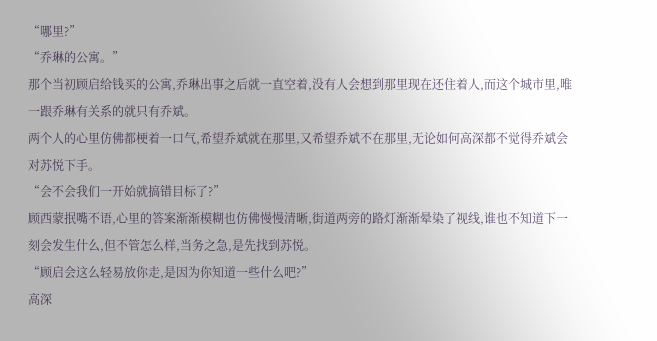“哪里?”
“乔琳的公寓。”
那个当初顾启给钱买的公寓,乔琳出事之后就一直空着,没有人会想到那里现在还住着人,而这个城市里,唯一跟乔琳有关系的就只有乔斌。
两个人的心里仿佛都梗着一口气,希望乔斌就在那里,又希望乔斌不在那里,无论如何高深都不觉得乔斌会对苏悦下手。
“会不会我们一开始就搞错目标了?”
顾西蒙抿嘴不语,心里的答案渐渐模糊也仿佛慢慢清晰,街道两旁的路灯渐渐晕染了视线,谁也不知道下一刻会发生什么,但不管怎么样,当务之急,是先找到苏悦。
“顾启会这么轻易放你走,是因为你知道一些什么吧?”
高深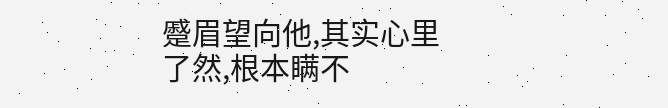蹙眉望向他,其实心里了然,根本瞒不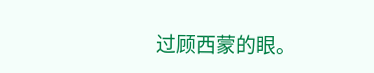过顾西蒙的眼。